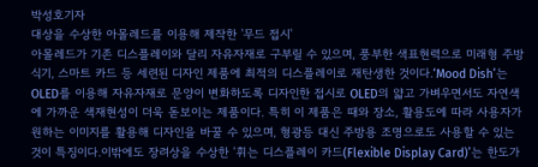박성호기자
대상을 수상한 아몰레드를 이용해 제작한 '무드 접시'
아몰레드가 기존 디스플레이와 달리 자유자재로 구부릴 수 있으며, 풍부한 색표현력으로 미래형 주방식기, 스마트 카드 등 세련된 디자인 제품에 최적의 디스플레이로 재탄생한 것이다.‘Mood Dish’는 OLED를 이용해 자유자재로 문양이 변화하도록 디자인한 접시로 OLED의 얇고 가벼우면서도 자연색에 가까운 색재현성이 더욱 돋보이는 제품이다. 특히 이 제품은 때와 장소, 활용도에 따라 사용자가 원하는 이미지를 활용해 디자인을 바꿀 수 있으며, 형광등 대신 주방용 조명으로도 사용할 수 있는 것이 특징이다.이밖에도 장려상을 수상한 ‘휘는 디스플레이 카드(Flexible Display Card)’는 한도가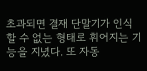초과되면 결재 단말기가 인식할 수 없는 형태로 휘어지는 기능을 지녔다. 또 자동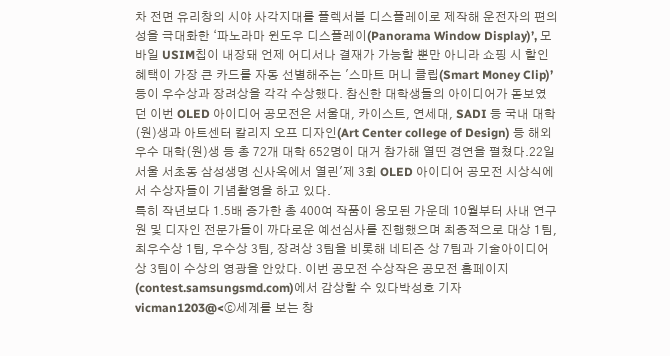차 전면 유리창의 시야 사각지대를 플렉서블 디스플레이로 제작해 운전자의 편의성을 극대화한 ‘파노라마 윈도우 디스플레이(Panorama Window Display)’, 모바일 USIM칩이 내장돼 언제 어디서나 결재가 가능할 뿐만 아니라 쇼핑 시 할인혜택이 가장 큰 카드를 자동 선별해주는 '스마트 머니 클립(Smart Money Clip)’등이 우수상과 장려상을 각각 수상했다. 참신한 대학생들의 아이디어가 돋보였던 이번 OLED 아이디어 공모전은 서울대, 카이스트, 연세대, SADI 등 국내 대학(원)생과 아트센터 칼리지 오프 디자인(Art Center college of Design) 등 해외 우수 대학(원)생 등 총 72개 대학 652명이 대거 참가해 열띤 경연을 펼쳤다.22일 서울 서초동 삼성생명 신사옥에서 열린'제 3회 OLED 아이디어 공모전 시상식에서 수상자들이 기념촬영을 하고 있다.
특히 작년보다 1.5배 증가한 총 400여 작품이 응모된 가운데 10월부터 사내 연구원 및 디자인 전문가들이 까다로운 예선심사를 진행했으며 최종적으로 대상 1팀, 최우수상 1팀, 우수상 3팀, 장려상 3팀을 비롯해 네티즌 상 7팀과 기술아이디어상 3팀이 수상의 영광을 안았다. 이번 공모전 수상작은 공모전 홈페이지(contest.samsungsmd.com)에서 감상할 수 있다박성호 기자 vicman1203@<ⓒ세계를 보는 창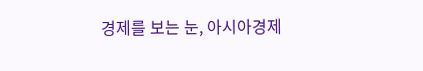경제를 보는 눈, 아시아경제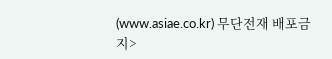(www.asiae.co.kr) 무단전재 배포금지>